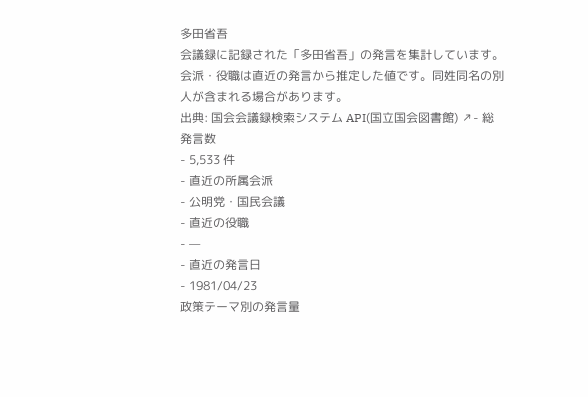多田省吾
会議録に記録された「多田省吾」の発言を集計しています。会派・役職は直近の発言から推定した値です。同姓同名の別人が含まれる場合があります。
出典: 国会会議録検索システム API(国立国会図書館) ↗- 総発言数
- 5,533 件
- 直近の所属会派
- 公明党・国民会議
- 直近の役職
- —
- 直近の発言日
- 1981/04/23
政策テーマ別の発言量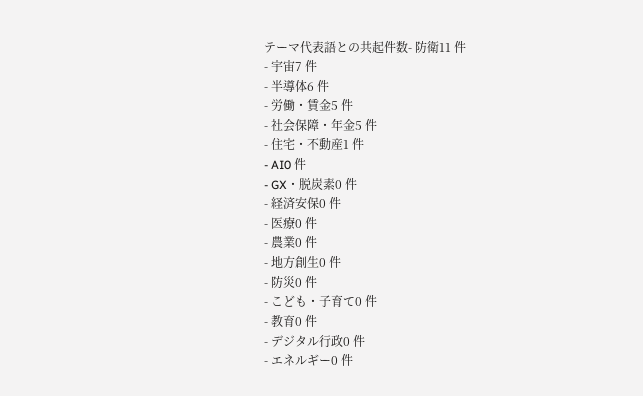テーマ代表語との共起件数- 防衛11 件
- 宇宙7 件
- 半導体6 件
- 労働・賃金5 件
- 社会保障・年金5 件
- 住宅・不動産1 件
- AI0 件
- GX・脱炭素0 件
- 経済安保0 件
- 医療0 件
- 農業0 件
- 地方創生0 件
- 防災0 件
- こども・子育て0 件
- 教育0 件
- デジタル行政0 件
- エネルギー0 件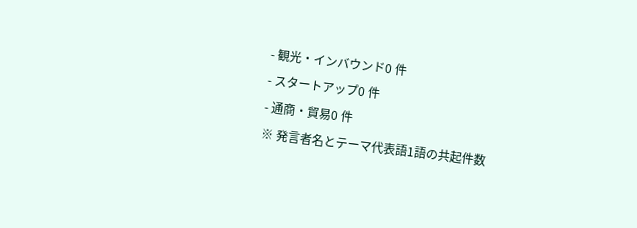- 観光・インバウンド0 件
- スタートアップ0 件
- 通商・貿易0 件
※ 発言者名とテーマ代表語1語の共起件数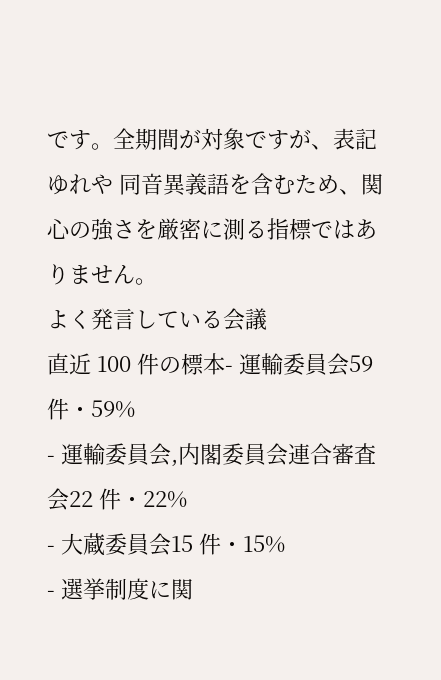です。全期間が対象ですが、表記ゆれや 同音異義語を含むため、関心の強さを厳密に測る指標ではありません。
よく発言している会議
直近 100 件の標本- 運輸委員会59 件・59%
- 運輸委員会,内閣委員会連合審査会22 件・22%
- 大蔵委員会15 件・15%
- 選挙制度に関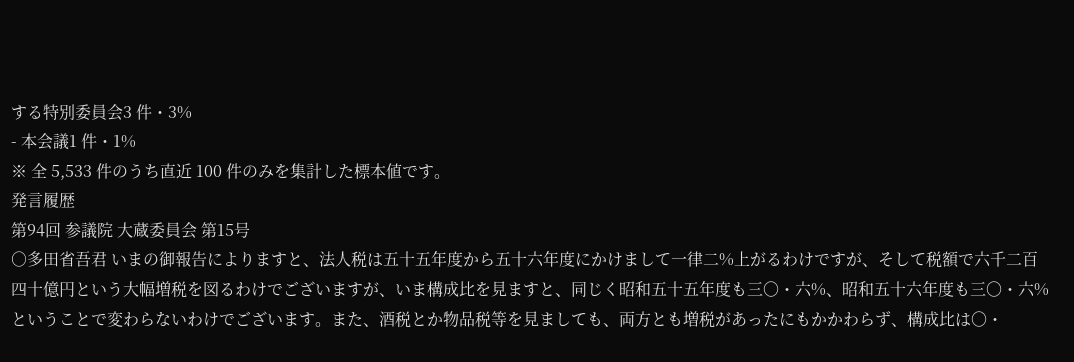する特別委員会3 件・3%
- 本会議1 件・1%
※ 全 5,533 件のうち直近 100 件のみを集計した標本値です。
発言履歴
第94回 参議院 大蔵委員会 第15号
○多田省吾君 いまの御報告によりますと、法人税は五十五年度から五十六年度にかけまして一律二%上がるわけですが、そして税額で六千二百四十億円という大幅増税を図るわけでございますが、いま構成比を見ますと、同じく昭和五十五年度も三〇・六%、昭和五十六年度も三〇・六%ということで変わらないわけでございます。また、酒税とか物品税等を見ましても、両方とも増税があったにもかかわらず、構成比は〇・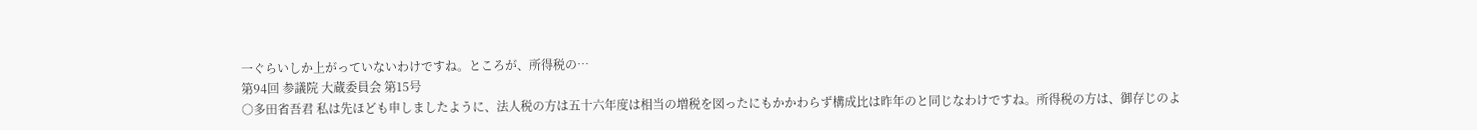一ぐらいしか上がっていないわけですね。ところが、所得税の…
第94回 参議院 大蔵委員会 第15号
○多田省吾君 私は先ほども申しましたように、法人税の方は五十六年度は相当の増税を図ったにもかかわらず構成比は昨年のと同じなわけですね。所得税の方は、御存じのよ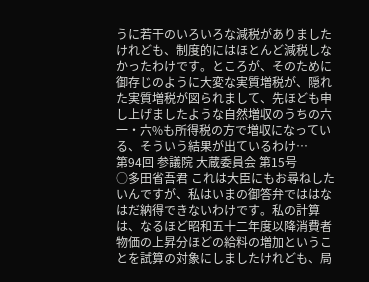うに若干のいろいろな減税がありましたけれども、制度的にはほとんど減税しなかったわけです。ところが、そのために御存じのように大変な実質増税が、隠れた実質増税が図られまして、先ほども申し上げましたような自然増収のうちの六一・六%も所得税の方で増収になっている、そういう結果が出ているわけ…
第94回 参議院 大蔵委員会 第15号
○多田省吾君 これは大臣にもお尋ねしたいんですが、私はいまの御答弁でははなはだ納得できないわけです。私の計算は、なるほど昭和五十二年度以降消費者物価の上昇分ほどの給料の増加ということを試算の対象にしましたけれども、局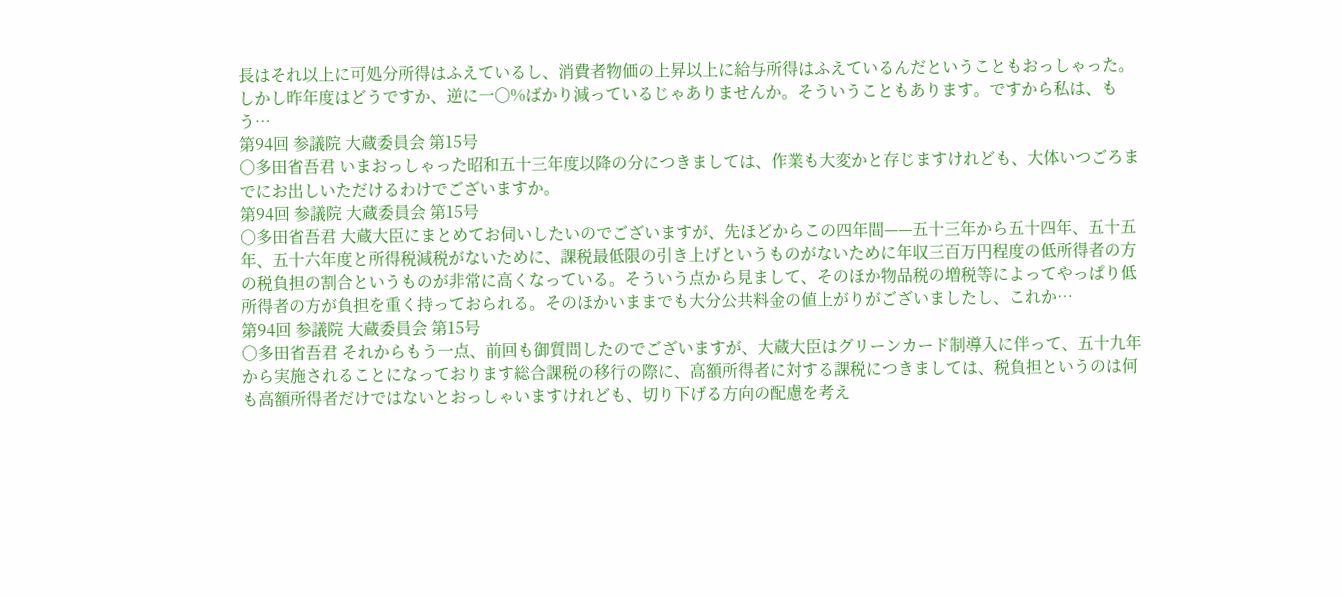長はそれ以上に可処分所得はふえているし、消費者物価の上昇以上に給与所得はふえているんだということもおっしゃった。しかし昨年度はどうですか、逆に一〇%ばかり減っているじゃありませんか。そういうこともあります。ですから私は、もう…
第94回 参議院 大蔵委員会 第15号
○多田省吾君 いまおっしゃった昭和五十三年度以降の分につきましては、作業も大変かと存じますけれども、大体いつごろまでにお出しいただけるわけでございますか。
第94回 参議院 大蔵委員会 第15号
○多田省吾君 大蔵大臣にまとめてお伺いしたいのでございますが、先ほどからこの四年間——五十三年から五十四年、五十五年、五十六年度と所得税減税がないために、課税最低限の引き上げというものがないために年収三百万円程度の低所得者の方の税負担の割合というものが非常に高くなっている。そういう点から見まして、そのほか物品税の増税等によってやっぱり低所得者の方が負担を重く持っておられる。そのほかいままでも大分公共料金の値上がりがございましたし、これか…
第94回 参議院 大蔵委員会 第15号
○多田省吾君 それからもう一点、前回も御質問したのでございますが、大蔵大臣はグリーンカード制導入に伴って、五十九年から実施されることになっております総合課税の移行の際に、高額所得者に対する課税につきましては、税負担というのは何も高額所得者だけではないとおっしゃいますけれども、切り下げる方向の配慮を考え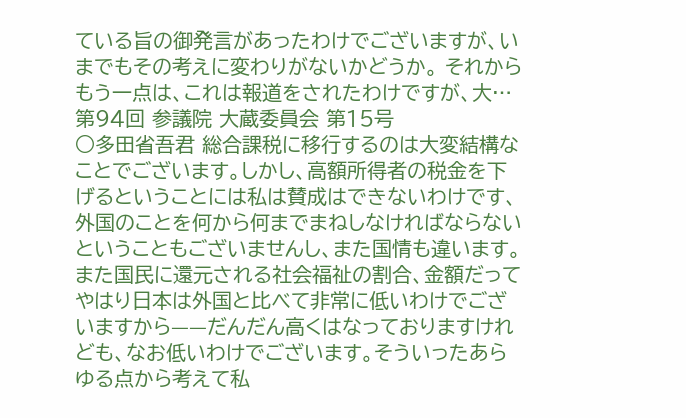ている旨の御発言があったわけでございますが、いまでもその考えに変わりがないかどうか。 それからもう一点は、これは報道をされたわけですが、大…
第94回 参議院 大蔵委員会 第15号
○多田省吾君 総合課税に移行するのは大変結構なことでございます。しかし、高額所得者の税金を下げるということには私は賛成はできないわけです、外国のことを何から何までまねしなければならないということもございませんし、また国情も違います。また国民に還元される社会福祉の割合、金額だってやはり日本は外国と比べて非常に低いわけでございますから——だんだん高くはなっておりますけれども、なお低いわけでございます。そういったあらゆる点から考えて私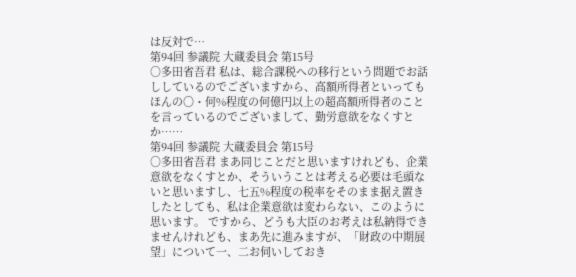は反対で…
第94回 参議院 大蔵委員会 第15号
○多田省吾君 私は、総合課税への移行という問題でお話ししているのでございますから、高額所得者といってもほんの〇・何%程度の何億円以上の超高額所得者のことを言っているのでございまして、勤労意欲をなくすとか……
第94回 参議院 大蔵委員会 第15号
○多田省吾君 まあ同じことだと思いますけれども、企業意欲をなくすとか、そういうことは考える必要は毛頭ないと思いますし、七五%程度の税率をそのまま据え置きしたとしても、私は企業意欲は変わらない、このように思います。 ですから、どうも大臣のお考えは私納得できませんけれども、まあ先に進みますが、「財政の中期展望」について一、二お伺いしておき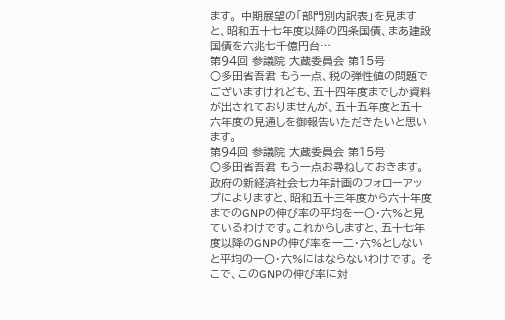ます。 中期展望の「部門別内訳表」を見ますと、昭和五十七年度以降の四条国債、まあ建設国債を六兆七千億円台…
第94回 参議院 大蔵委員会 第15号
○多田省吾君 もう一点、税の弾性値の問題でございますけれども、五十四年度までしか資料が出されておりませんが、五十五年度と五十六年度の見通しを御報告いただきたいと思います。
第94回 参議院 大蔵委員会 第15号
○多田省吾君 もう一点お尋ねしておきます。 政府の新経済社会七カ年計画のフォローアップによりますと、昭和五十三年度から六十年度までのGNPの伸び率の平均を一〇・六%と見ているわけです。これからしますと、五十七年度以降のGNPの伸び率を一二・六%としないと平均の一〇・六%にはならないわけです。 そこで、このGNPの伸び率に対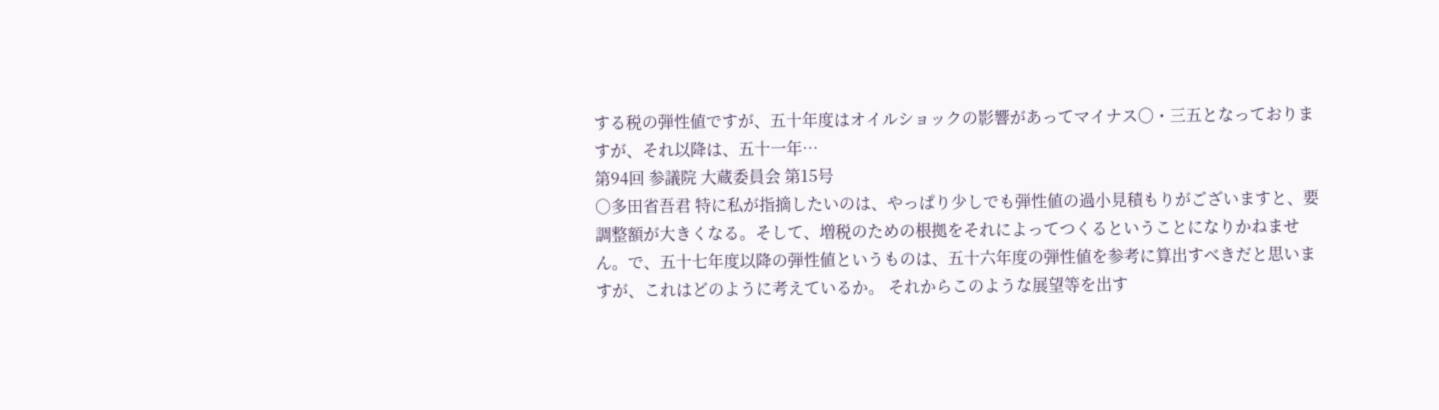する税の弾性値ですが、五十年度はオイルショックの影響があってマイナス〇・三五となっておりますが、それ以降は、五十一年…
第94回 参議院 大蔵委員会 第15号
○多田省吾君 特に私が指摘したいのは、やっぱり少しでも弾性値の過小見積もりがございますと、要調整額が大きくなる。そして、増税のための根拠をそれによってつくるということになりかねません。で、五十七年度以降の弾性値というものは、五十六年度の弾性値を参考に算出すべきだと思いますが、これはどのように考えているか。 それからこのような展望等を出す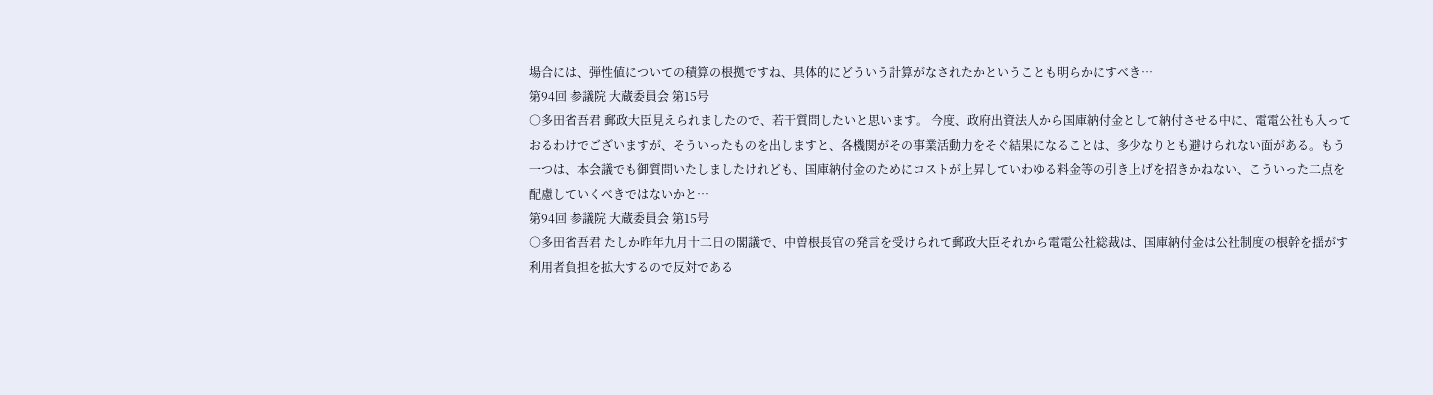場合には、弾性値についての積算の根拠ですね、具体的にどういう計算がなされたかということも明らかにすべき…
第94回 参議院 大蔵委員会 第15号
○多田省吾君 郵政大臣見えられましたので、若干質問したいと思います。 今度、政府出資法人から国庫納付金として納付させる中に、電電公社も入っておるわけでございますが、そういったものを出しますと、各機関がその事業活動力をそぐ結果になることは、多少なりとも避けられない面がある。もう一つは、本会議でも御質問いたしましたけれども、国庫納付金のためにコストが上昇していわゆる料金等の引き上げを招きかねない、こういった二点を配慮していくべきではないかと…
第94回 参議院 大蔵委員会 第15号
○多田省吾君 たしか昨年九月十二日の閣議で、中曽根長官の発言を受けられて郵政大臣それから電電公社総裁は、国庫納付金は公社制度の根幹を揺がす利用者負担を拡大するので反対である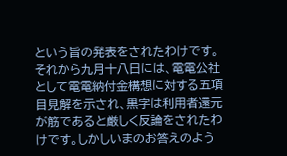という旨の発表をされたわけです。それから九月十八日には、電電公社として電電納付金構想に対する五項目見解を示され、黒字は利用者還元が筋であると厳しく反論をされたわけです。しかしいまのお答えのよう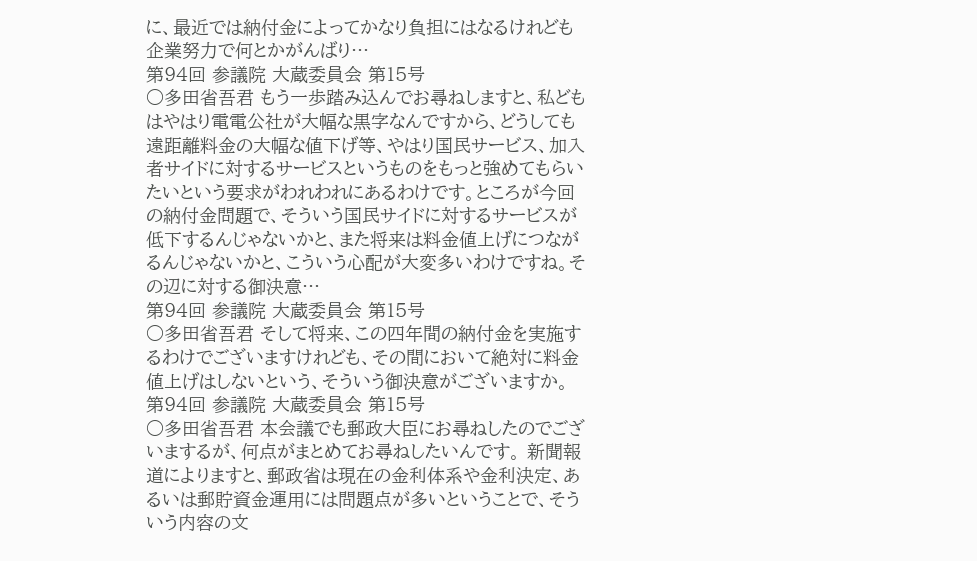に、最近では納付金によってかなり負担にはなるけれども企業努力で何とかがんばり…
第94回 参議院 大蔵委員会 第15号
○多田省吾君 もう一歩踏み込んでお尋ねしますと、私どもはやはり電電公社が大幅な黒字なんですから、どうしても遠距離料金の大幅な値下げ等、やはり国民サービス、加入者サイドに対するサービスというものをもっと強めてもらいたいという要求がわれわれにあるわけです。ところが今回の納付金問題で、そういう国民サイドに対するサービスが低下するんじゃないかと、また将来は料金値上げにつながるんじゃないかと、こういう心配が大変多いわけですね。その辺に対する御決意…
第94回 参議院 大蔵委員会 第15号
○多田省吾君 そして将来、この四年間の納付金を実施するわけでございますけれども、その間において絶対に料金値上げはしないという、そういう御決意がございますか。
第94回 参議院 大蔵委員会 第15号
○多田省吾君 本会議でも郵政大臣にお尋ねしたのでございまするが、何点がまとめてお尋ねしたいんです。 新聞報道によりますと、郵政省は現在の金利体系や金利決定、あるいは郵貯資金運用には問題点が多いということで、そういう内容の文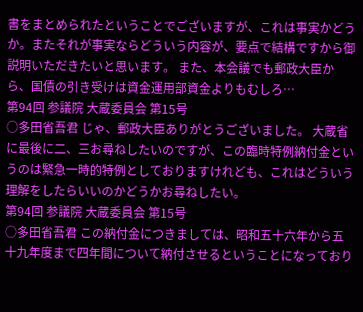書をまとめられたということでございますが、これは事実かどうか。またそれが事実ならどういう内容が、要点で結構ですから御説明いただきたいと思います。 また、本会議でも郵政大臣から、国債の引き受けは資金運用部資金よりもむしろ…
第94回 参議院 大蔵委員会 第15号
○多田省吾君 じゃ、郵政大臣ありがとうございました。 大蔵省に最後に二、三お尋ねしたいのですが、この臨時特例納付金というのは緊急一時的特例としておりますけれども、これはどういう理解をしたらいいのかどうかお尋ねしたい。
第94回 参議院 大蔵委員会 第15号
○多田省吾君 この納付金につきましては、昭和五十六年から五十九年度まで四年間について納付させるということになっており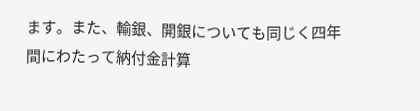ます。また、輸銀、開銀についても同じく四年間にわたって納付金計算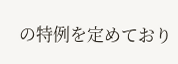の特例を定めており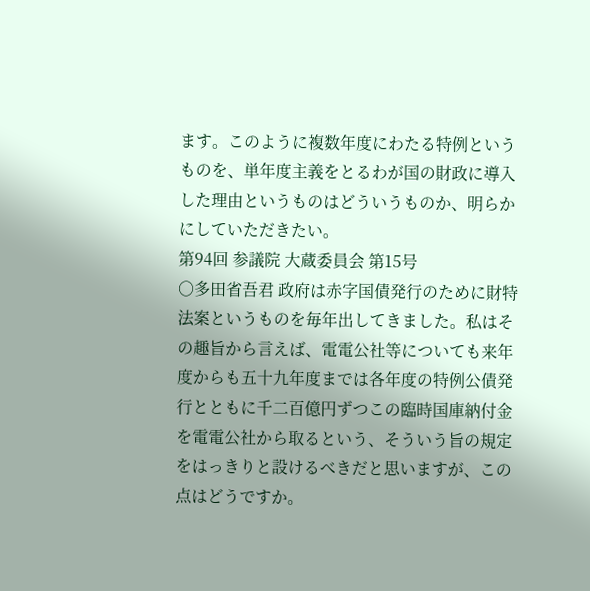ます。このように複数年度にわたる特例というものを、単年度主義をとるわが国の財政に導入した理由というものはどういうものか、明らかにしていただきたい。
第94回 参議院 大蔵委員会 第15号
○多田省吾君 政府は赤字国債発行のために財特法案というものを毎年出してきました。私はその趣旨から言えば、電電公社等についても来年度からも五十九年度までは各年度の特例公債発行とともに千二百億円ずつこの臨時国庫納付金を電電公社から取るという、そういう旨の規定をはっきりと設けるべきだと思いますが、この点はどうですか。